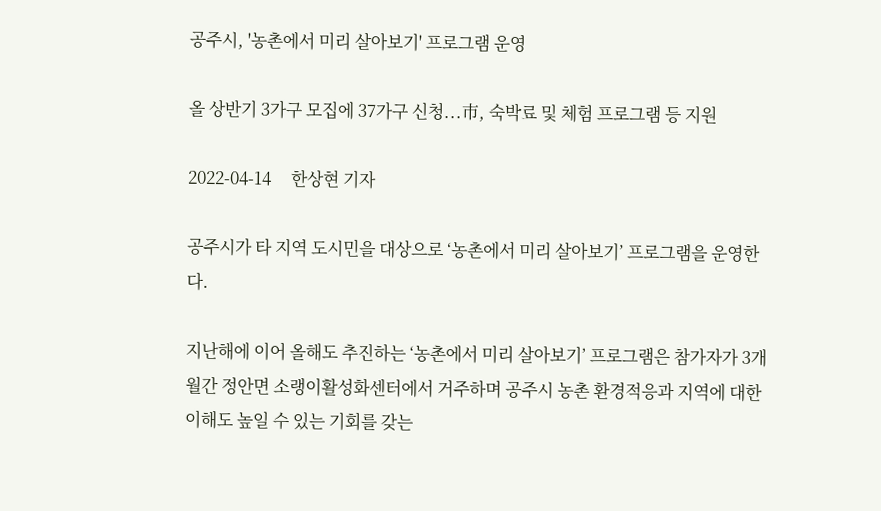공주시, '농촌에서 미리 살아보기' 프로그램 운영

올 상반기 3가구 모집에 37가구 신청...市, 숙박료 및 체험 프로그램 등 지원

2022-04-14     한상현 기자

공주시가 타 지역 도시민을 대상으로 ‘농촌에서 미리 살아보기’ 프로그램을 운영한다.

지난해에 이어 올해도 추진하는 ‘농촌에서 미리 살아보기’ 프로그램은 참가자가 3개월간 정안면 소랭이활성화센터에서 거주하며 공주시 농촌 환경적응과 지역에 대한 이해도 높일 수 있는 기회를 갖는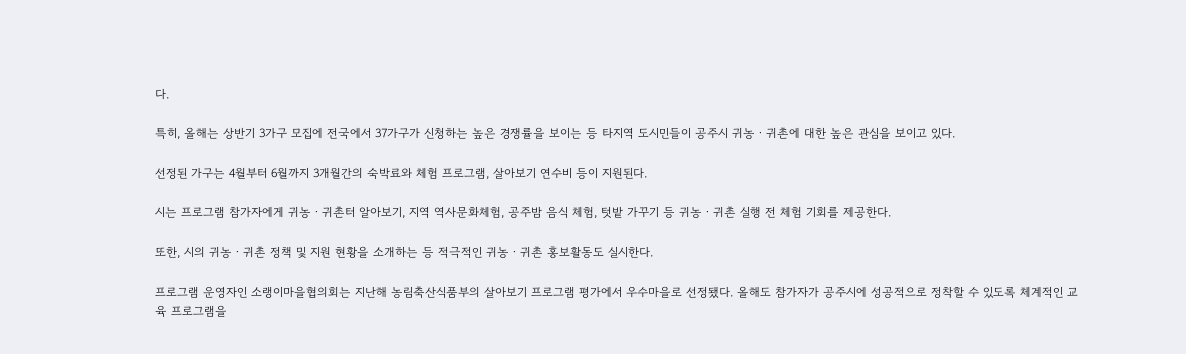다.

특히, 올해는 상반기 3가구 모집에 전국에서 37가구가 신청하는 높은 경쟁률을 보이는 등 타지역 도시민들이 공주시 귀농ㆍ귀촌에 대한 높은 관심을 보이고 있다.

선정된 가구는 4월부터 6월까지 3개월간의 숙박료와 체험 프로그램, 살아보기 연수비 등이 지원된다.

시는 프로그램 참가자에게 귀농ㆍ귀촌터 알아보기, 지역 역사문화체험, 공주밤 음식 체험, 텃밭 가꾸기 등 귀농ㆍ귀촌 실행 전 체험 기회를 제공한다.

또한, 시의 귀농ㆍ귀촌 정책 및 지원 현황을 소개하는 등 적극적인 귀농ㆍ귀촌 홍보활동도 실시한다.

프로그램 운영자인 소랭이마을협의회는 지난해 농림축산식품부의 살아보기 프로그램 평가에서 우수마을로 선정됐다. 올해도 참가자가 공주시에 성공적으로 정착할 수 있도록 체계적인 교육 프로그램을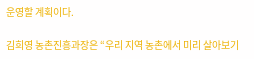운영할 계획이다.

김희영 농촌진흥과장은 “우리 지역 농촌에서 미리 살아보기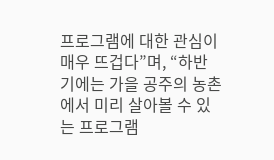프로그램에 대한 관심이 매우 뜨겁다”며, “하반기에는 가을 공주의 농촌에서 미리 살아볼 수 있는 프로그램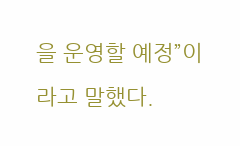을 운영할 예정”이라고 말했다.